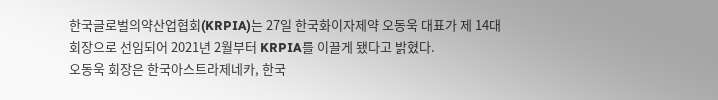한국글로벌의약산업협회(KRPIA)는 27일 한국화이자제약 오동욱 대표가 제 14대 회장으로 선임되어 2021년 2월부터 KRPIA를 이끌게 됐다고 밝혔다.
오동욱 회장은 한국아스트라제네카, 한국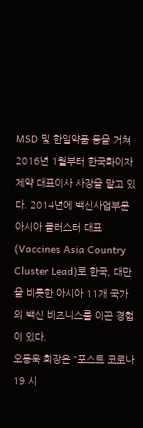MSD 및 한일약품 등을 거쳐 2016년 1월부터 한국화이자제약 대표이사 사장을 맡고 있다. 2014년에 백신사업부문 아시아 클러스터 대표(Vaccines Asia Country Cluster Lead)로 한국, 대만을 비롯한 아시아 11개 국가의 백신 비즈니스를 이끈 경험이 있다.
오동욱 회장은 "포스트 코로나19 시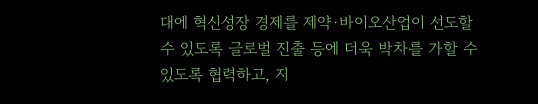대에 혁신성장 경제를 제약·바이오산업이 선도할 수 있도록 글로벌 진출 등에 더욱 박차를 가할 수 있도록 협력하고, 지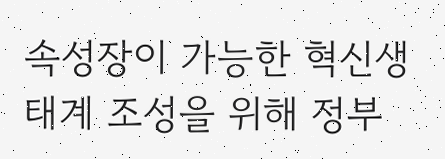속성장이 가능한 혁신생태계 조성을 위해 정부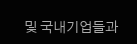및 국내기업들과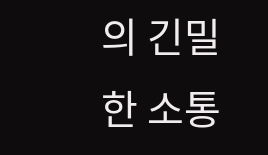의 긴밀한 소통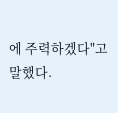에 주력하겠다"고 말했다.